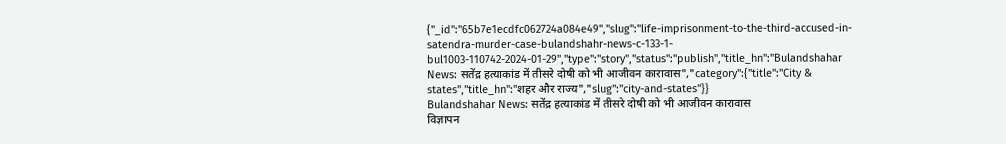{"_id":"65b7e1ecdfc062724a084e49","slug":"life-imprisonment-to-the-third-accused-in-satendra-murder-case-bulandshahr-news-c-133-1-bul1003-110742-2024-01-29","type":"story","status":"publish","title_hn":"Bulandshahar News: सतेंद्र हत्याकांड में तीसरे दोषी को भी आजीवन कारावास","category":{"title":"City & states","title_hn":"शहर और राज्य","slug":"city-and-states"}}
Bulandshahar News: सतेंद्र हत्याकांड में तीसरे दोषी को भी आजीवन कारावास
विज्ञापन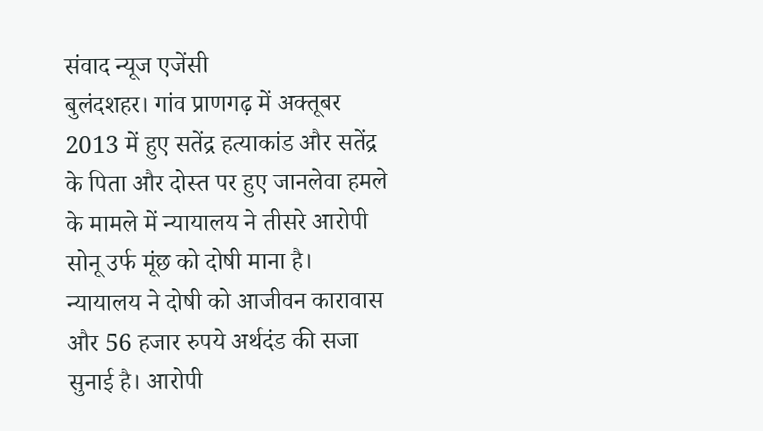संवाद न्यूज एजेंसी
बुलंदशहर। गांव प्राणगढ़ में अक्तूबर 2013 में हुए सतेंद्र हत्याकांड और सतेंद्र के पिता और दोस्त पर हुए जानलेवा हमले के मामले में न्यायालय ने तीसरे आरोपी सोनू उर्फ मूंछ को दोषी माना है। न्यायालय ने दोषी को आजीवन कारावास और 56 हजार रुपये अर्थदंड की सजा सुनाई है। आरोपी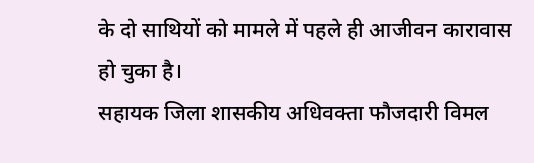के दो साथियों को मामले में पहले ही आजीवन कारावास हो चुका है।
सहायक जिला शासकीय अधिवक्ता फौजदारी विमल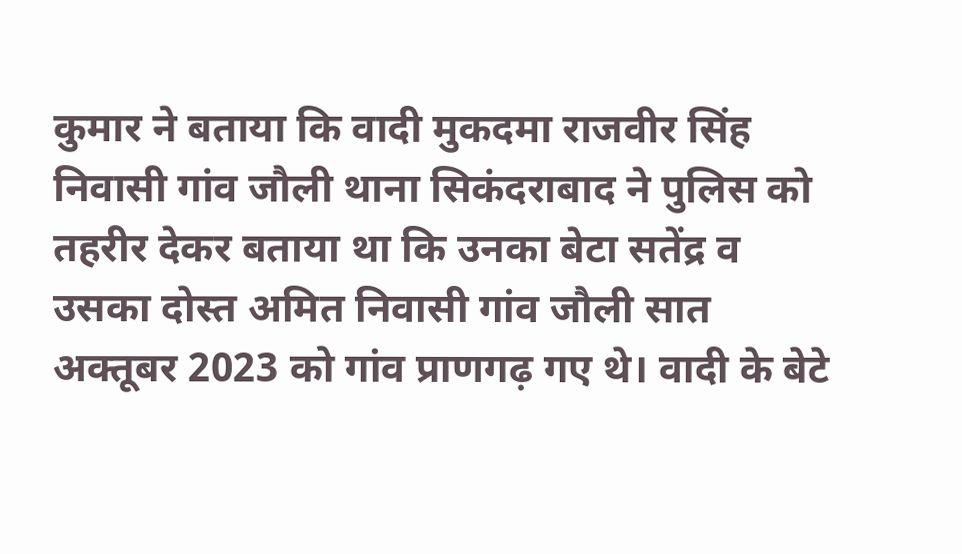कुमार ने बताया कि वादी मुकदमा राजवीर सिंह निवासी गांव जौली थाना सिकंदराबाद ने पुलिस को तहरीर देकर बताया था कि उनका बेटा सतेंद्र व उसका दोस्त अमित निवासी गांव जौली सात अक्तूबर 2023 को गांव प्राणगढ़ गए थे। वादी के बेटे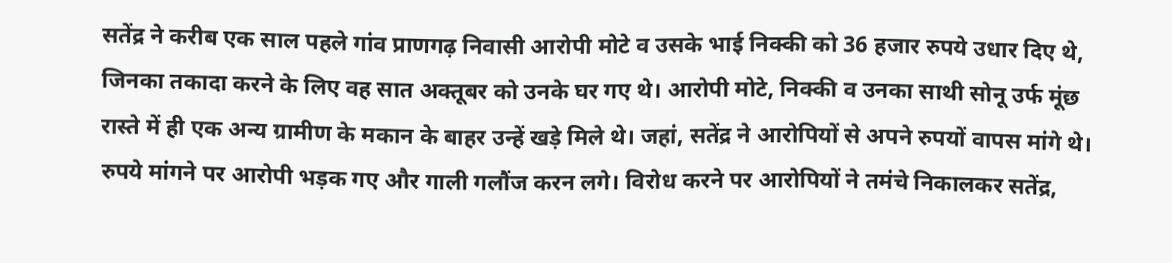सतेंद्र ने करीब एक साल पहले गांव प्राणगढ़ निवासी आरोपी मोटे व उसके भाई निक्की को 36 हजार रुपये उधार दिए थे, जिनका तकादा करने के लिए वह सात अक्तूबर को उनके घर गए थे। आरोपी मोटे, निक्की व उनका साथी सोनू उर्फ मूंछ रास्ते में ही एक अन्य ग्रामीण के मकान के बाहर उन्हें खड़े मिले थे। जहां, सतेंद्र ने आरोपियों से अपने रुपयों वापस मांगे थे। रुपये मांगने पर आरोपी भड़क गए और गाली गलौंज करन लगे। विरोध करने पर आरोपियों ने तमंचे निकालकर सतेंद्र,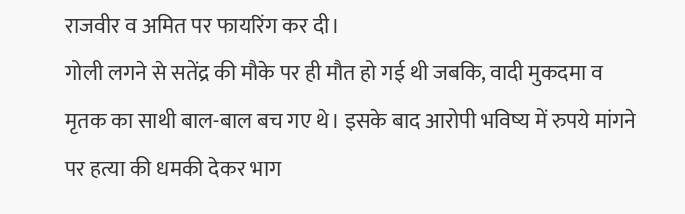राजवीर व अमित पर फायरिंग कर दी।
गोली लगने से सतेंद्र की मौके पर ही मौत हो गई थी जबकि, वादी मुकदमा व मृतक का साथी बाल-बाल बच गए थे। इसके बाद आरोपी भविष्य में रुपये मांगने पर हत्या की धमकी देकर भाग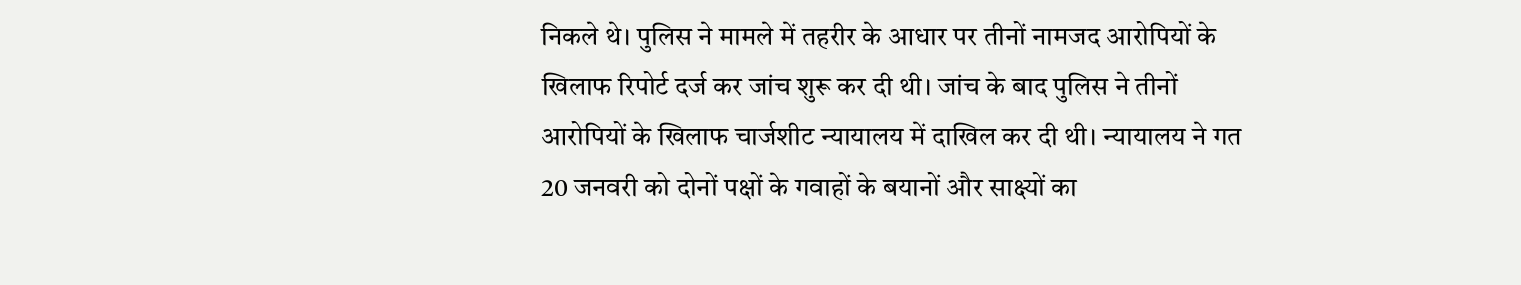निकले थे। पुलिस ने मामले में तहरीर के आधार पर तीनों नामजद आरोपियों के खिलाफ रिपोर्ट दर्ज कर जांच शुरू कर दी थी। जांच के बाद पुलिस ने तीनों आरोपियों के खिलाफ चार्जशीट न्यायालय में दाखिल कर दी थी। न्यायालय ने गत 20 जनवरी को दोनों पक्षों के गवाहों के बयानों और साक्ष्यों का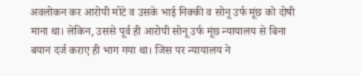अवलोकन कर आरोपी मोटे व उसके भाई निक्की व सोनू उर्फ मूंछ को दोषी माना था। लेकिन, उससे पूर्व ही आरोपी सोनू उर्फ मूंछ न्यायालय से बिना बयान दर्ज कराए ही भाग गया था। जिस पर न्यायालय ने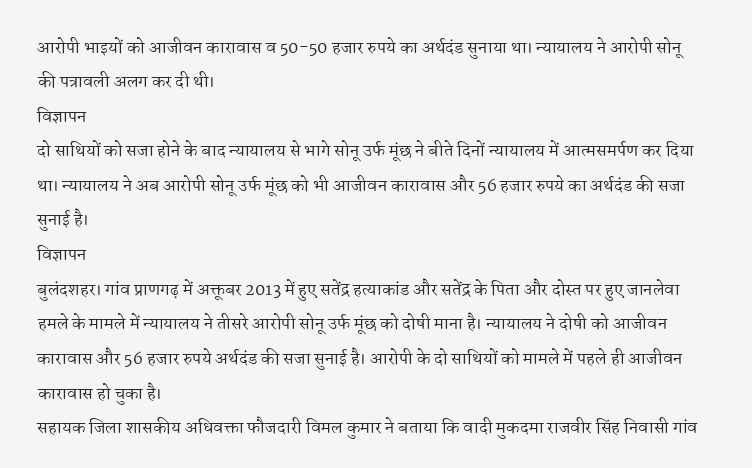आरोपी भाइयों को आजीवन कारावास व 50-50 हजार रुपये का अर्थदंड सुनाया था। न्यायालय ने आरोपी सोनू की पत्रावली अलग कर दी थी।
विज्ञापन
दो साथियों को सजा होने के बाद न्यायालय से भागे सोनू उर्फ मूंछ ने बीते दिनों न्यायालय में आत्मसमर्पण कर दिया था। न्यायालय ने अब आरोपी सोनू उर्फ मूंछ को भी आजीवन कारावास और 56 हजार रुपये का अर्थदंड की सजा सुनाई है।
विज्ञापन
बुलंदशहर। गांव प्राणगढ़ में अक्तूबर 2013 में हुए सतेंद्र हत्याकांड और सतेंद्र के पिता और दोस्त पर हुए जानलेवा हमले के मामले में न्यायालय ने तीसरे आरोपी सोनू उर्फ मूंछ को दोषी माना है। न्यायालय ने दोषी को आजीवन कारावास और 56 हजार रुपये अर्थदंड की सजा सुनाई है। आरोपी के दो साथियों को मामले में पहले ही आजीवन कारावास हो चुका है।
सहायक जिला शासकीय अधिवक्ता फौजदारी विमल कुमार ने बताया कि वादी मुकदमा राजवीर सिंह निवासी गांव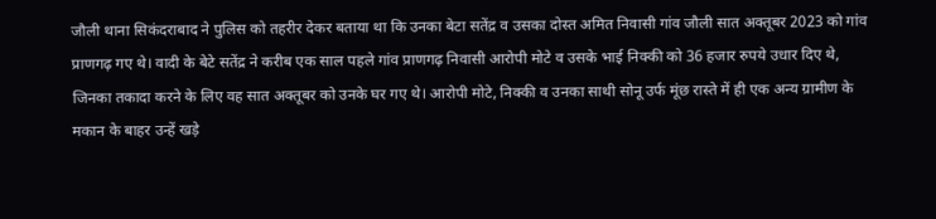जौली थाना सिकंदराबाद ने पुलिस को तहरीर देकर बताया था कि उनका बेटा सतेंद्र व उसका दोस्त अमित निवासी गांव जौली सात अक्तूबर 2023 को गांव प्राणगढ़ गए थे। वादी के बेटे सतेंद्र ने करीब एक साल पहले गांव प्राणगढ़ निवासी आरोपी मोटे व उसके भाई निक्की को 36 हजार रुपये उधार दिए थे, जिनका तकादा करने के लिए वह सात अक्तूबर को उनके घर गए थे। आरोपी मोटे, निक्की व उनका साथी सोनू उर्फ मूंछ रास्ते में ही एक अन्य ग्रामीण के मकान के बाहर उन्हें खड़े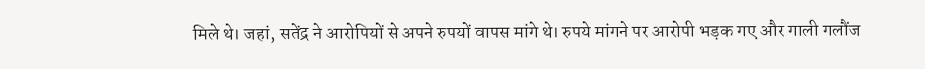मिले थे। जहां, सतेंद्र ने आरोपियों से अपने रुपयों वापस मांगे थे। रुपये मांगने पर आरोपी भड़क गए और गाली गलौंज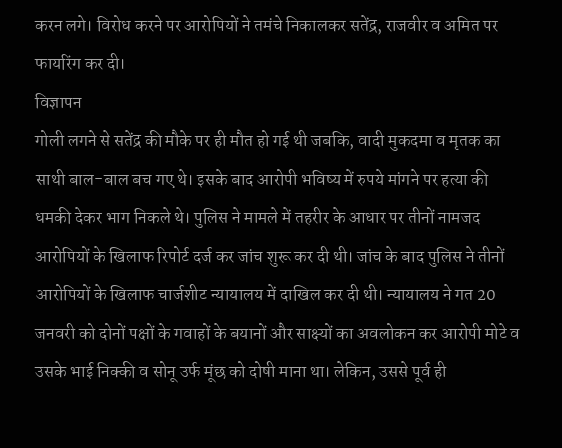करन लगे। विरोध करने पर आरोपियों ने तमंचे निकालकर सतेंद्र, राजवीर व अमित पर फायरिंग कर दी।
विज्ञापन
गोली लगने से सतेंद्र की मौके पर ही मौत हो गई थी जबकि, वादी मुकदमा व मृतक का साथी बाल-बाल बच गए थे। इसके बाद आरोपी भविष्य में रुपये मांगने पर हत्या की धमकी देकर भाग निकले थे। पुलिस ने मामले में तहरीर के आधार पर तीनों नामजद आरोपियों के खिलाफ रिपोर्ट दर्ज कर जांच शुरू कर दी थी। जांच के बाद पुलिस ने तीनों आरोपियों के खिलाफ चार्जशीट न्यायालय में दाखिल कर दी थी। न्यायालय ने गत 20 जनवरी को दोनों पक्षों के गवाहों के बयानों और साक्ष्यों का अवलोकन कर आरोपी मोटे व उसके भाई निक्की व सोनू उर्फ मूंछ को दोषी माना था। लेकिन, उससे पूर्व ही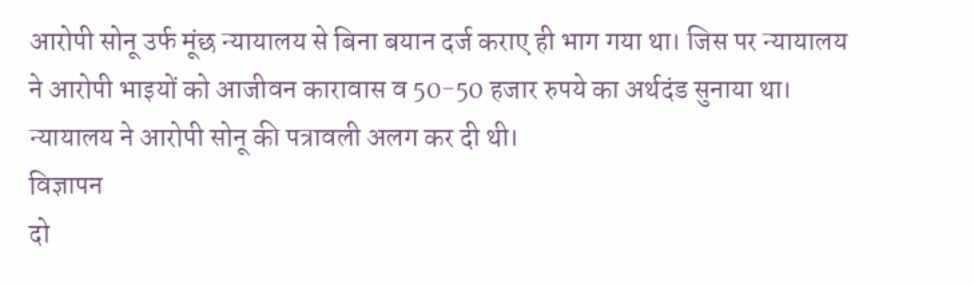आरोपी सोनू उर्फ मूंछ न्यायालय से बिना बयान दर्ज कराए ही भाग गया था। जिस पर न्यायालय ने आरोपी भाइयों को आजीवन कारावास व 50-50 हजार रुपये का अर्थदंड सुनाया था। न्यायालय ने आरोपी सोनू की पत्रावली अलग कर दी थी।
विज्ञापन
दो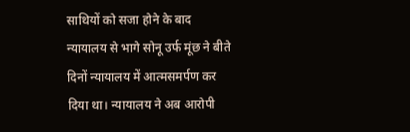साथियों को सजा होने के बाद न्यायालय से भागे सोनू उर्फ मूंछ ने बीते दिनों न्यायालय में आत्मसमर्पण कर दिया था। न्यायालय ने अब आरोपी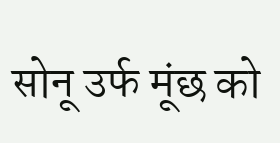सोनू उर्फ मूंछ को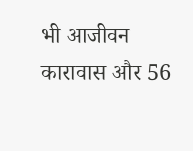भी आजीवन कारावास और 56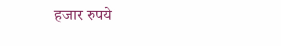हजार रुपये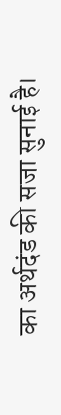का अर्थदंड की सजा सुनाई है।